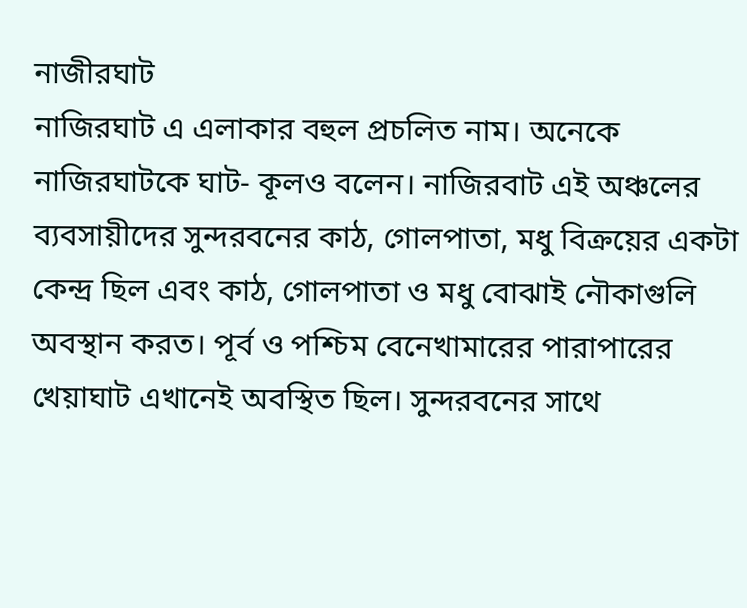নাজীরঘাট
নাজিরঘাট এ এলাকার বহুল প্রচলিত নাম। অনেকে নাজিরঘাটকে ঘাট- কূলও বলেন। নাজিরবাট এই অঞ্চলের ব্যবসায়ীদের সুন্দরবনের কাঠ, গোলপাতা, মধু বিক্রয়ের একটা কেন্দ্র ছিল এবং কাঠ, গোলপাতা ও মধু বোঝাই নৌকাগুলি অবস্থান করত। পূর্ব ও পশ্চিম বেনেখামারের পারাপারের খেয়াঘাট এখানেই অবস্থিত ছিল। সুন্দরবনের সাথে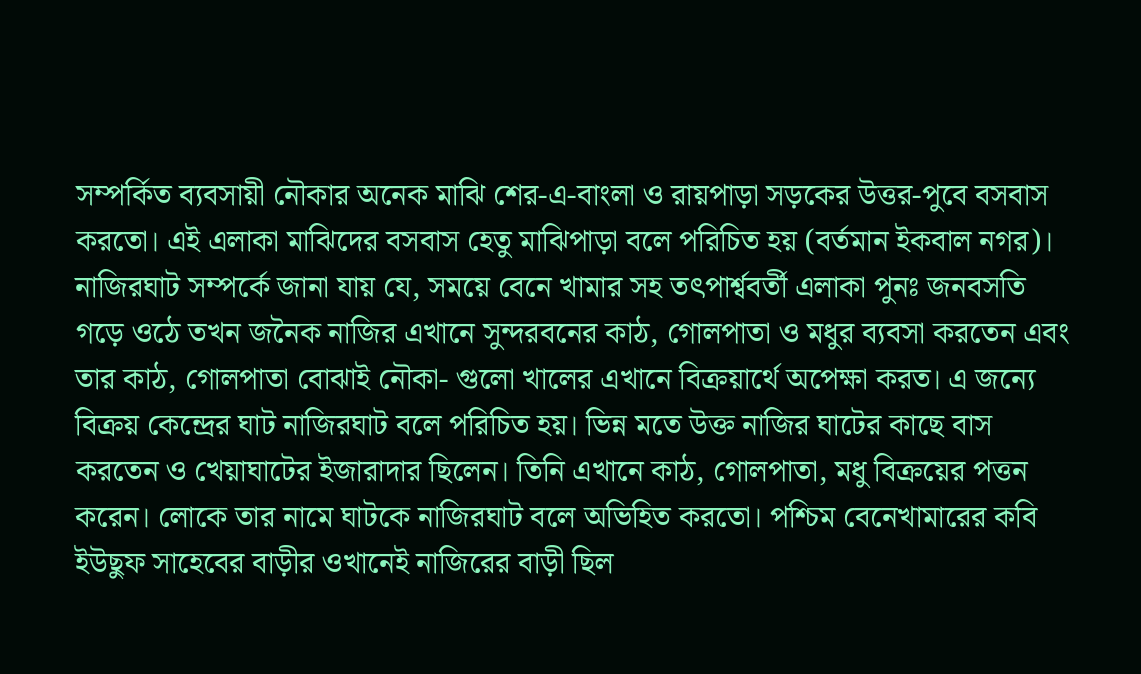সম্পর্কিত ব্যবসায়ী নৌকার অনেক মাঝি শের-এ-বাংলা ও রায়পাড়া সড়কের উত্তর-পুবে বসবাস করতো। এই এলাকা মাঝিদের বসবাস হেতু মাঝিপাড়া বলে পরিচিত হয় (বর্তমান ইকবাল নগর)।
নাজিরঘাট সম্পর্কে জানা যায় যে, সময়ে বেনে খামার সহ তৎপার্শ্ববর্তী এলাকা পুনঃ জনবসতি গড়ে ওঠে তখন জনৈক নাজির এখানে সুন্দরবনের কাঠ, গোলপাতা ও মধুর ব্যবসা করতেন এবং তার কাঠ, গোলপাতা বোঝাই নৌকা- গুলো খালের এখানে বিক্রয়ার্থে অপেক্ষা করত। এ জন্যে বিক্রয় কেন্দ্রের ঘাট নাজিরঘাট বলে পরিচিত হয়। ভিন্ন মতে উক্ত নাজির ঘাটের কাছে বাস করতেন ও খেয়াঘাটের ইজারাদার ছিলেন। তিনি এখানে কাঠ, গোলপাতা, মধু বিক্রয়ের পত্তন করেন। লোকে তার নামে ঘাটকে নাজিরঘাট বলে অভিহিত করতো। পশ্চিম বেনেখামারের কবি ইউছুফ সাহেবের বাড়ীর ওখানেই নাজিরের বাড়ী ছিল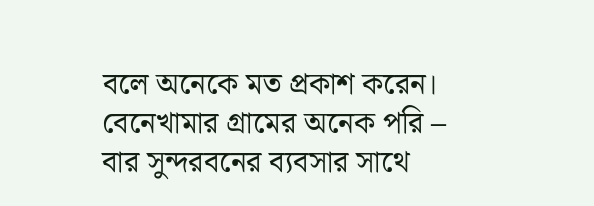বলে অনেকে মত প্রকাশ করেন। বেনেখামার গ্রামের অনেক পরি – বার সুন্দরবনের ব্যবসার সাথে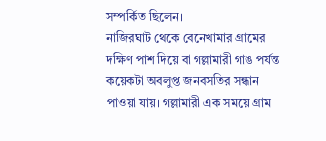সম্পর্কিত ছিলেন।
নাজিরঘাট থেকে বেনেখামার গ্রামের দক্ষিণ পাশ দিয়ে বা গল্লামারী গাঙ পর্যন্ত কয়েকটা অবলুপ্ত জনবসতির সন্ধান পাওয়া যায়। গল্লামারী এক সময়ে গ্রাম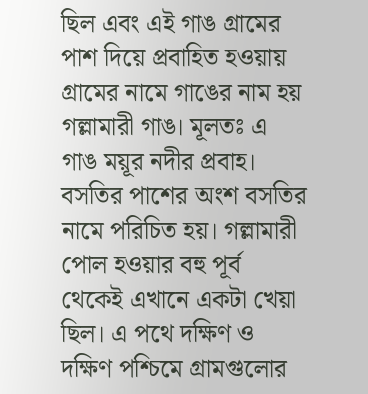ছিল এবং এই গাঙ গ্রামের পাশ দিয়ে প্রবাহিত হওয়ায় গ্রামের নামে গাঙের নাম হয় গল্লামারী গাঙ। মূলতঃ এ গাঙ ময়ূর নদীর প্রবাহ। বসতির পাশের অংশ বসতির নামে পরিচিত হয়। গল্লামারী পোল হওয়ার বহু পূর্ব থেকেই এখানে একটা খেয়া ছিল। এ পথে দক্ষিণ ও দক্ষিণ পশ্চিমে গ্রামগুলোর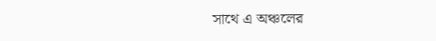সাথে এ অঞ্চলের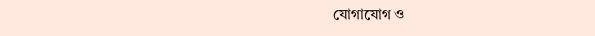যোগাযোগ ও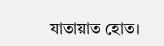যাতায়াত হোত।